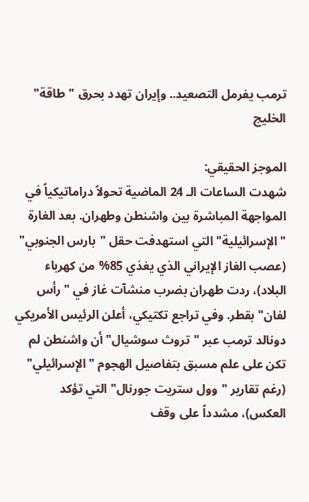ترمب يفرمل التصعيد.. وإيران تهدد بحرق "طاقة" الخليج

الموجز الحقيقي:
شهدت الساعات الـ 24 الماضية تحولاً دراماتيكياً في المواجهة المباشرة بين واشنطن وطهران. بعد الغارة "الإسرائيلية" التي استهدفت حقل "بارس الجنوبي" (عصب الغاز الإيراني الذي يغذي 85% من كهرباء البلاد)، ردت طهران بضرب منشآت غاز في "رأس لفان" بقطر. وفي تراجع تكتيكي، أعلن الرئيس الأمريكي دونالد ترمب عبر "تروث سوشيال" أن واشنطن لم تكن على علم مسبق بتفاصيل الهجوم "الإسرائيلي" (رغم تقارير "وول ستريت جورنال" التي تؤكد العكس)، مشدداً على وقف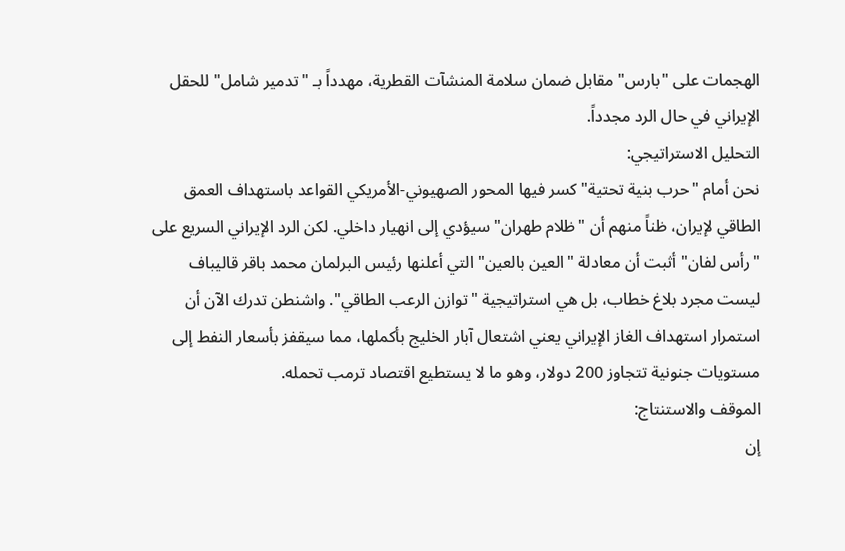الهجمات على "بارس" مقابل ضمان سلامة المنشآت القطرية، مهدداً بـ "تدمير شامل" للحقل الإيراني في حال الرد مجدداً.
التحليل الاستراتيجي:
نحن أمام "حرب بنية تحتية" كسر فيها المحور الصهيوني-الأمريكي القواعد باستهداف العمق الطاقي لإيران، ظناً منهم أن "ظلام طهران" سيؤدي إلى انهيار داخلي. لكن الرد الإيراني السريع على "رأس لفان" أثبت أن معادلة "العين بالعين" التي أعلنها رئيس البرلمان محمد باقر قاليباف ليست مجرد بلاغ خطاب، بل هي استراتيجية "توازن الرعب الطاقي". واشنطن تدرك الآن أن استمرار استهداف الغاز الإيراني يعني اشتعال آبار الخليج بأكملها، مما سيقفز بأسعار النفط إلى مستويات جنونية تتجاوز 200 دولار، وهو ما لا يستطيع اقتصاد ترمب تحمله.
الموقف والاستنتاج:
إن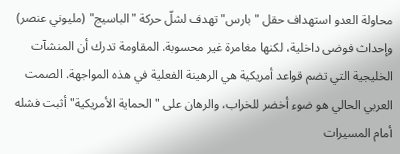محاولة العدو استهداف حقل "بارس" تهدف لشلّ حركة "الباسيج" (مليوني عنصر) وإحداث فوضى داخلية، لكنها مغامرة غير محسوبة. المقاومة تدرك أن المنشآت الخليجية التي تضم قواعد أمريكية هي الرهينة الفعلية في هذه المواجهة. الصمت العربي الحالي هو ضوء أخضر للخراب، والرهان على "الحماية الأمريكية" أثبت فشله أمام المسيرات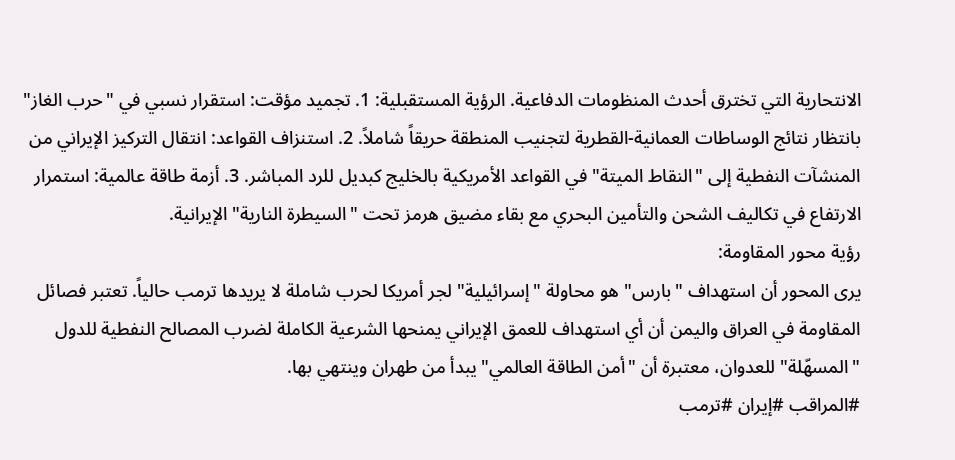الانتحارية التي تخترق أحدث المنظومات الدفاعية. الرؤية المستقبلية: 1. تجميد مؤقت: استقرار نسبي في "حرب الغاز" بانتظار نتائج الوساطات العمانية-القطرية لتجنيب المنطقة حريقاً شاملاً. 2. استنزاف القواعد: انتقال التركيز الإيراني من المنشآت النفطية إلى "النقاط الميتة" في القواعد الأمريكية بالخليج كبديل للرد المباشر. 3. أزمة طاقة عالمية: استمرار الارتفاع في تكاليف الشحن والتأمين البحري مع بقاء مضيق هرمز تحت "السيطرة النارية" الإيرانية.
رؤية محور المقاومة:
يرى المحور أن استهداف "بارس" هو محاولة "إسرائيلية" لجر أمريكا لحرب شاملة لا يريدها ترمب حالياً. تعتبر فصائل المقاومة في العراق واليمن أن أي استهداف للعمق الإيراني يمنحها الشرعية الكاملة لضرب المصالح النفطية للدول "المسهّلة" للعدوان، معتبرة أن "أمن الطاقة العالمي" يبدأ من طهران وينتهي بها.
#المراقب #إيران #ترمب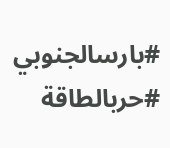#بارسالجنوبي #حربالطاقة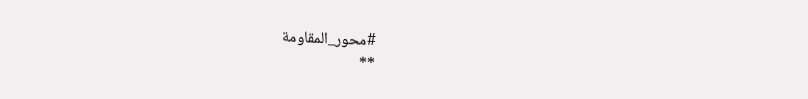#محور_المقاومة
**